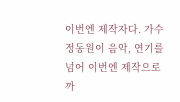이번엔 제작자다. 가수 정동원이 음악, 연기를 넘어 이번엔 제작으로까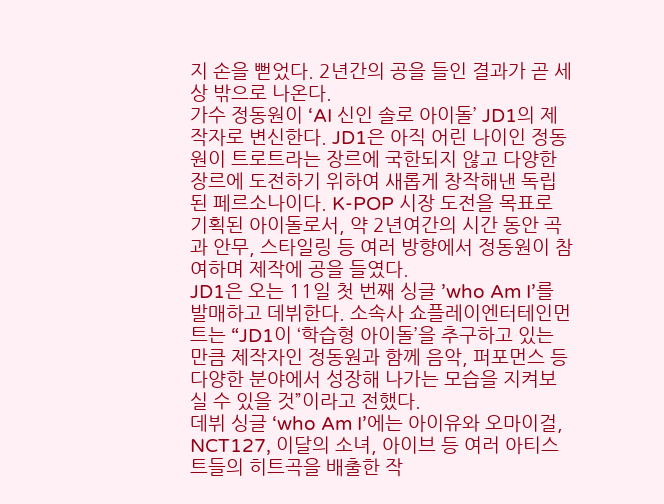지 손을 뻗었다. 2년간의 공을 들인 결과가 곧 세상 밖으로 나온다.
가수 정동원이 ‘AI 신인 솔로 아이돌’ JD1의 제작자로 변신한다. JD1은 아직 어린 나이인 정동원이 트로트라는 장르에 국한되지 않고 다양한 장르에 도전하기 위하여 새롭게 창작해낸 독립된 페르소나이다. K-POP 시장 도전을 목표로 기획된 아이돌로서, 약 2년여간의 시간 동안 곡과 안무, 스타일링 등 여러 방향에서 정동원이 참여하며 제작에 공을 들였다.
JD1은 오는 11일 첫 번째 싱글 ’who Am I’를 발매하고 데뷔한다. 소속사 쇼플레이엔터테인먼트는 “JD1이 ‘학습형 아이돌’을 추구하고 있는 만큼 제작자인 정동원과 함께 음악, 퍼포먼스 등 다양한 분야에서 성장해 나가는 모습을 지켜보실 수 있을 것”이라고 전했다.
데뷔 싱글 ‘who Am I’에는 아이유와 오마이걸, NCT127, 이달의 소녀, 아이브 등 여러 아티스트들의 히트곡을 배출한 작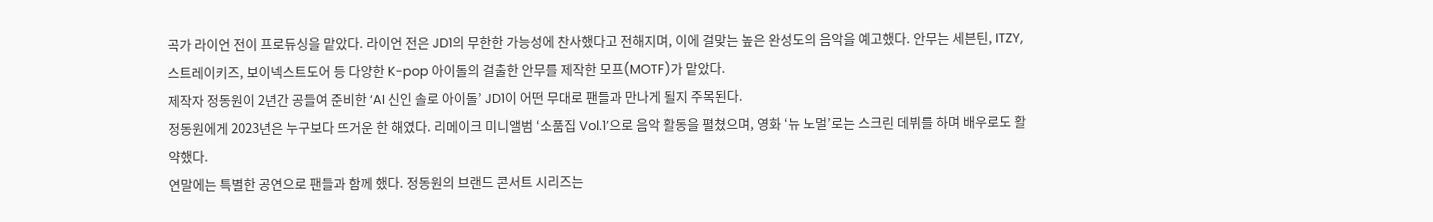곡가 라이언 전이 프로듀싱을 맡았다. 라이언 전은 JD1의 무한한 가능성에 찬사했다고 전해지며, 이에 걸맞는 높은 완성도의 음악을 예고했다. 안무는 세븐틴, ITZY, 스트레이키즈, 보이넥스트도어 등 다양한 K-pop 아이돌의 걸출한 안무를 제작한 모프(MOTF)가 맡았다.
제작자 정동원이 2년간 공들여 준비한 ‘AI 신인 솔로 아이돌’ JD1이 어떤 무대로 팬들과 만나게 될지 주목된다.
정동원에게 2023년은 누구보다 뜨거운 한 해였다. 리메이크 미니앨범 ‘소품집 Vol.1’으로 음악 활동을 펼쳤으며, 영화 ‘뉴 노멀’로는 스크린 데뷔를 하며 배우로도 활약했다.
연말에는 특별한 공연으로 팬들과 함께 했다. 정동원의 브랜드 콘서트 시리즈는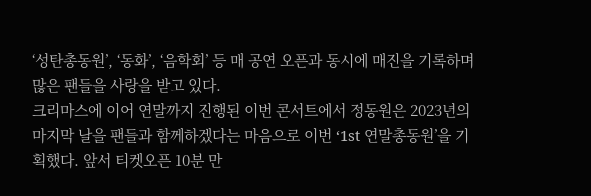‘성탄총동원’, ‘동화’, ‘음학회’ 등 매 공연 오픈과 동시에 매진을 기록하며 많은 팬들을 사랑을 받고 있다.
크리마스에 이어 연말까지 진행된 이번 콘서트에서 정동원은 2023년의 마지막 날을 팬들과 함께하겠다는 마음으로 이번 ‘1st 연말총동원’을 기획했다. 앞서 티켓오픈 10분 만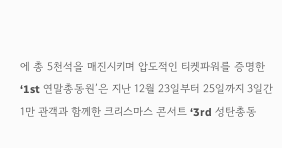에 총 5천석을 매진시키며 압도적인 티켓파워를 증명한 ‘1st 연말총동원’은 지난 12월 23일부터 25일까지 3일간 1만 관객과 함께한 크리스마스 콘서트 ‘3rd 성탄총동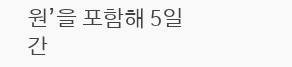원’을 포함해 5일간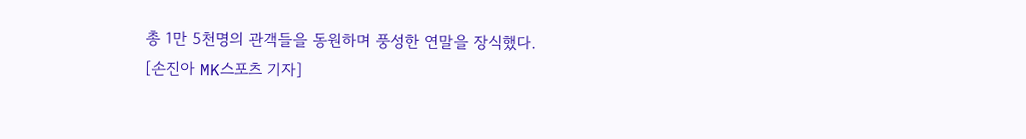총 1만 5천명의 관객들을 동원하며 풍성한 연말을 장식했다.
[손진아 MK스포츠 기자]